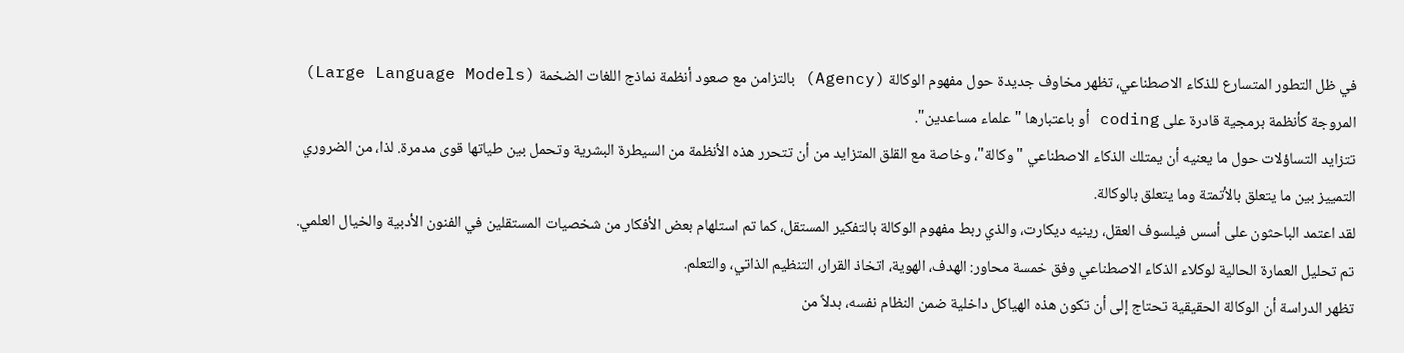في ظل التطور المتسارع للذكاء الاصطناعي، تظهر مخاوف جديدة حول مفهوم الوكالة (Agency) بالتزامن مع صعود أنظمة نماذج اللغات الضخمة (Large Language Models) المروجة كأنظمة برمجية قادرة على coding أو باعتبارها "علماء مساعدين".
تتزايد التساؤلات حول ما يعنيه أن يمتلك الذكاء الاصطناعي "وكالة"، وخاصة مع القلق المتزايد من أن تتحرر هذه الأنظمة من السيطرة البشرية وتحمل بين طياتها قوى مدمرة. لذا، من الضروري التمييز بين ما يتعلق بالأتمتة وما يتعلق بالوكالة.
لقد اعتمد الباحثون على أسس فيلسوف العقل، رينيه ديكارت، والذي ربط مفهوم الوكالة بالتفكير المستقل، كما تم استلهام بعض الأفكار من شخصيات المستقلين في الفنون الأدبية والخيال العلمي. تم تحليل العمارة الحالية لوكلاء الذكاء الاصطناعي وفق خمسة محاور: الهدف، الهوية، اتخاذ القرار، التنظيم الذاتي، والتعلم.
تظهر الدراسة أن الوكالة الحقيقية تحتاج إلى أن تكون هذه الهياكل داخلية ضمن النظام نفسه، بدلاً من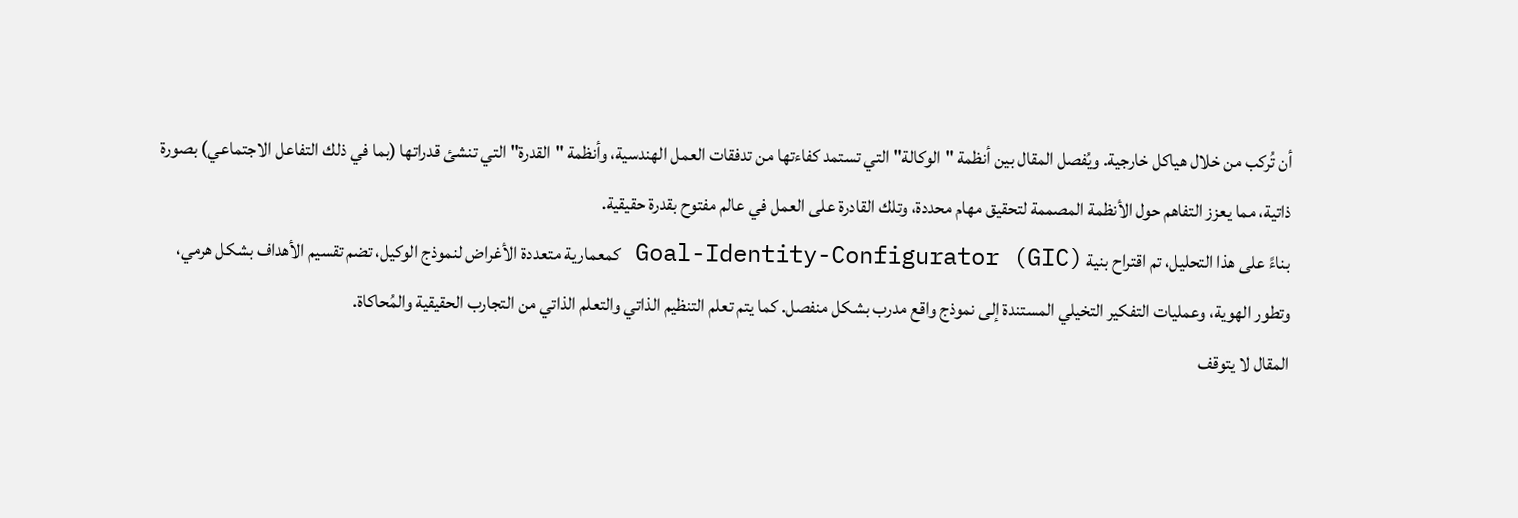أن تُركب من خلال هياكل خارجية. ويُفصل المقال بين أنظمة "الوكالة" التي تستمد كفاءتها من تدفقات العمل الهندسية، وأنظمة "القدرة" التي تنشئ قدراتها (بما في ذلك التفاعل الاجتماعي) بصورة ذاتية، مما يعزز التفاهم حول الأنظمة المصممة لتحقيق مهام محددة، وتلك القادرة على العمل في عالم مفتوح بقدرة حقيقية.
بناءً على هذا التحليل، تم اقتراح بنية Goal-Identity-Configurator (GIC) كمعمارية متعددة الأغراض لنموذج الوكيل، تضم تقسيم الأهداف بشكل هرمي، وتطور الهوية، وعمليات التفكير التخيلي المستندة إلى نموذج واقع مدرب بشكل منفصل. كما يتم تعلم التنظيم الذاتي والتعلم الذاتي من التجارب الحقيقية والمُحاكاة.
المقال لا يتوقف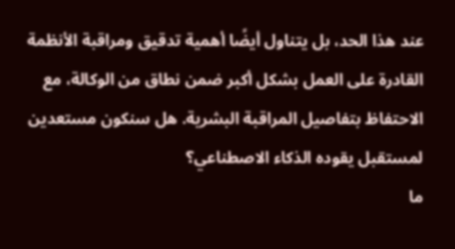عند هذا الحد، بل يتناول أيضًا أهمية تدقيق ومراقبة الأنظمة القادرة على العمل بشكل أكبر ضمن نطاق من الوكالة، مع الاحتفاظ بتفاصيل المراقبة البشرية. هل سنكون مستعدين لمستقبل يقوده الذكاء الاصطناعي؟
ما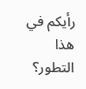رأيكم في هذا التطور؟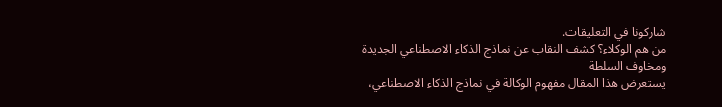شاركونا في التعليقات.
من هم الوكلاء؟ كشف النقاب عن نماذج الذكاء الاصطناعي الجديدة ومخاوف السلطة
يستعرض هذا المقال مفهوم الوكالة في نماذج الذكاء الاصطناعي،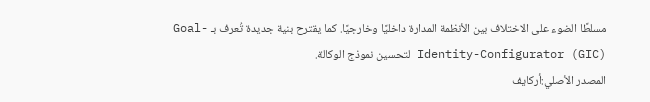مسلطًا الضوء على الاختلاف بين الأنظمة المدارة داخليًا وخارجيًا. كما يقترح بنية جديدة تُعرف بـ Goal-Identity-Configurator (GIC) لتحسين نموذج الوكالة.
المصدر الأصلي:أركايف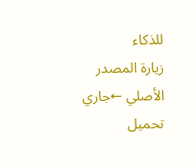للذكاء
زيارة المصدر الأصلي ←جاري تحميل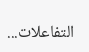التفاعلات...